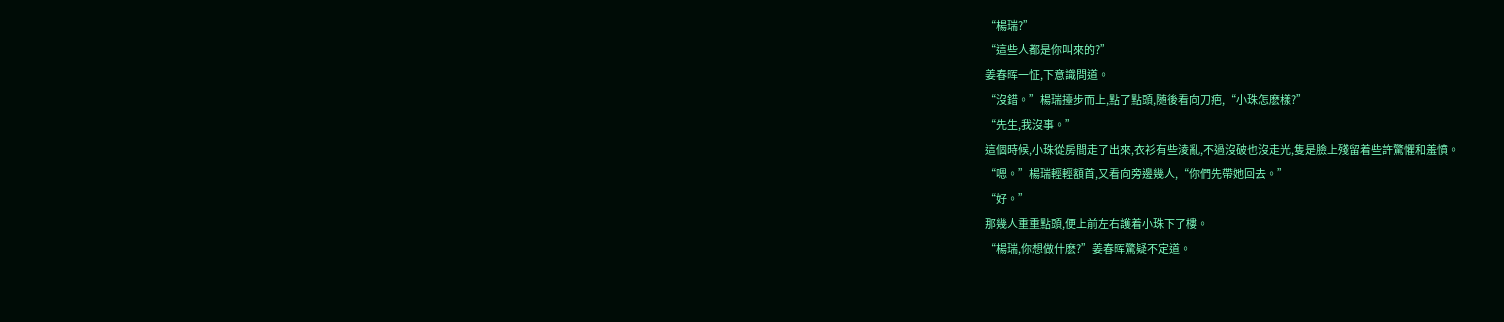“楊瑞?”
“這些人都是你叫來的?”
姜春晖一怔,下意識問道。
“沒錯。”楊瑞擡步而上,點了點頭,随後看向刀疤,“小珠怎麽樣?”
“先生,我沒事。”
這個時候,小珠從房間走了出來,衣衫有些淩亂,不過沒破也沒走光,隻是臉上殘留着些許驚懼和羞憤。
“嗯。”楊瑞輕輕額首,又看向旁邊幾人,“你們先帶她回去。”
“好。”
那幾人重重點頭,便上前左右護着小珠下了樓。
“楊瑞,你想做什麽?”姜春晖驚疑不定道。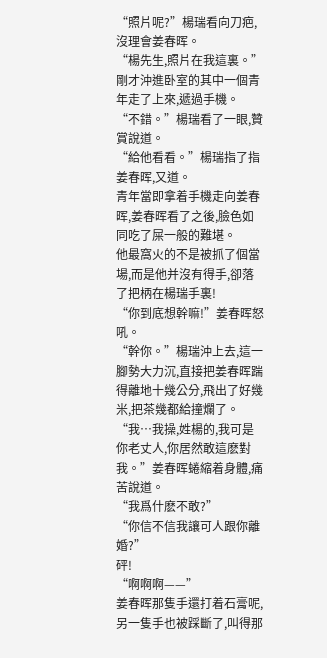“照片呢?”楊瑞看向刀疤,沒理會姜春晖。
“楊先生,照片在我這裏。”剛才沖進卧室的其中一個青年走了上來,遞過手機。
“不錯。”楊瑞看了一眼,贊賞說道。
“給他看看。”楊瑞指了指姜春晖,又道。
青年當即拿着手機走向姜春晖,姜春晖看了之後,臉色如同吃了屎一般的難堪。
他最窩火的不是被抓了個當場,而是他并沒有得手,卻落了把柄在楊瑞手裏!
“你到底想幹嘛!”姜春晖怒吼。
“幹你。”楊瑞沖上去,這一腳勢大力沉,直接把姜春晖踹得離地十幾公分,飛出了好幾米,把茶幾都給撞爛了。
“我…我操,姓楊的,我可是你老丈人,你居然敢這麽對我。”姜春晖蜷縮着身體,痛苦說道。
“我爲什麽不敢?”
“你信不信我讓可人跟你離婚?”
砰!
“啊啊啊——”
姜春晖那隻手還打着石膏呢,另一隻手也被踩斷了,叫得那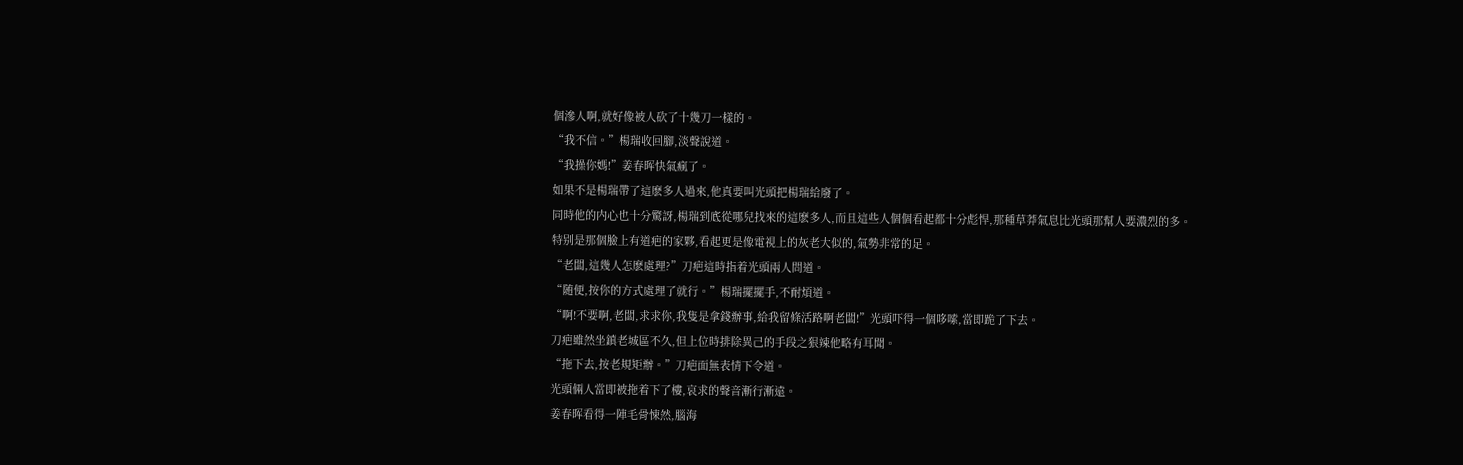個滲人啊,就好像被人砍了十幾刀一樣的。
“我不信。”楊瑞收回腳,淡聲說道。
“我操你媽!”姜春晖快氣瘋了。
如果不是楊瑞帶了這麽多人過來,他真要叫光頭把楊瑞給廢了。
同時他的内心也十分驚訝,楊瑞到底從哪兒找來的這麽多人,而且這些人個個看起都十分彪悍,那種草莽氣息比光頭那幫人要濃烈的多。
特别是那個臉上有道疤的家夥,看起更是像電視上的灰老大似的,氣勢非常的足。
“老闆,這幾人怎麽處理?”刀疤這時指着光頭兩人問道。
“随便,按你的方式處理了就行。”楊瑞擺擺手,不耐煩道。
“啊!不要啊,老闆,求求你,我隻是拿錢辦事,給我留條活路啊老闆!”光頭吓得一個哆嗦,當即跪了下去。
刀疤雖然坐鎮老城區不久,但上位時排除異己的手段之狠辣他略有耳聞。
“拖下去,按老規矩辦。”刀疤面無表情下令道。
光頭倆人當即被拖着下了樓,哀求的聲音漸行漸遠。
姜春晖看得一陣毛骨悚然,腦海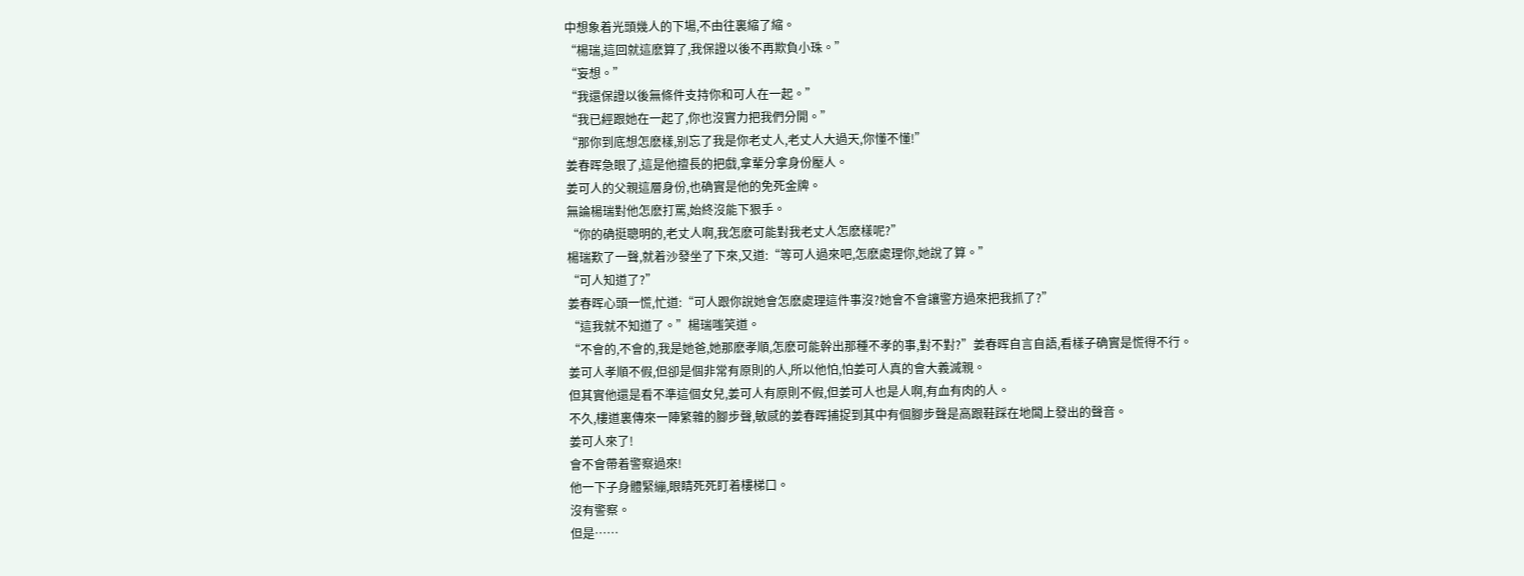中想象着光頭幾人的下場,不由往裏縮了縮。
“楊瑞,這回就這麽算了,我保證以後不再欺負小珠。”
“妄想。”
“我還保證以後無條件支持你和可人在一起。”
“我已經跟她在一起了,你也沒實力把我們分開。”
“那你到底想怎麽樣,别忘了我是你老丈人,老丈人大過天,你懂不懂!”
姜春晖急眼了,這是他擅長的把戲,拿輩分拿身份壓人。
姜可人的父親這層身份,也确實是他的免死金牌。
無論楊瑞對他怎麽打罵,始終沒能下狠手。
“你的确挺聰明的,老丈人啊,我怎麽可能對我老丈人怎麽樣呢?”
楊瑞歎了一聲,就着沙發坐了下來,又道:“等可人過來吧,怎麽處理你,她說了算。”
“可人知道了?”
姜春晖心頭一慌,忙道:“可人跟你說她會怎麽處理這件事沒?她會不會讓警方過來把我抓了?”
“這我就不知道了。”楊瑞嗤笑道。
“不會的,不會的,我是她爸,她那麽孝順,怎麽可能幹出那種不孝的事,對不對?”姜春晖自言自語,看樣子确實是慌得不行。
姜可人孝順不假,但卻是個非常有原則的人,所以他怕,怕姜可人真的會大義滅親。
但其實他還是看不準這個女兒,姜可人有原則不假,但姜可人也是人啊,有血有肉的人。
不久,樓道裏傳來一陣繁雜的腳步聲,敏感的姜春晖捕捉到其中有個腳步聲是高跟鞋踩在地闆上發出的聲音。
姜可人來了!
會不會帶着警察過來!
他一下子身體緊繃,眼睛死死盯着樓梯口。
沒有警察。
但是……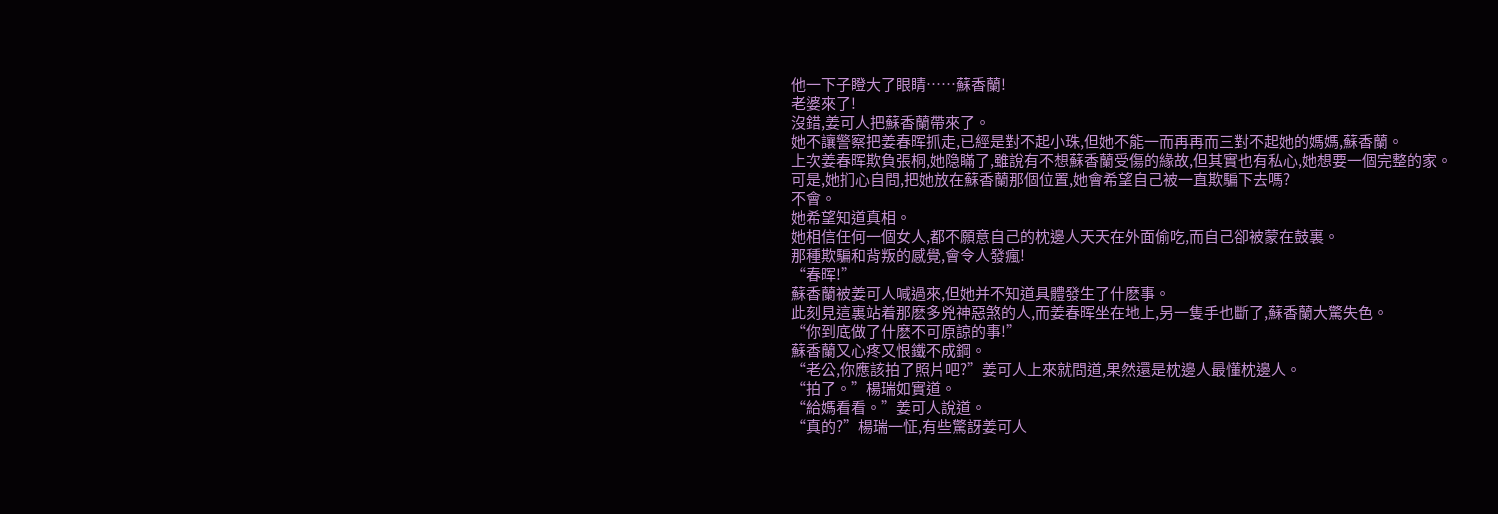他一下子瞪大了眼睛……蘇香蘭!
老婆來了!
沒錯,姜可人把蘇香蘭帶來了。
她不讓警察把姜春晖抓走,已經是對不起小珠,但她不能一而再再而三對不起她的媽媽,蘇香蘭。
上次姜春晖欺負張桐,她隐瞞了,雖說有不想蘇香蘭受傷的緣故,但其實也有私心,她想要一個完整的家。
可是,她扪心自問,把她放在蘇香蘭那個位置,她會希望自己被一直欺騙下去嗎?
不會。
她希望知道真相。
她相信任何一個女人,都不願意自己的枕邊人天天在外面偷吃,而自己卻被蒙在鼓裏。
那種欺騙和背叛的感覺,會令人發瘋!
“春晖!”
蘇香蘭被姜可人喊過來,但她并不知道具體發生了什麽事。
此刻見這裏站着那麽多兇神惡煞的人,而姜春晖坐在地上,另一隻手也斷了,蘇香蘭大驚失色。
“你到底做了什麽不可原諒的事!”
蘇香蘭又心疼又恨鐵不成鋼。
“老公,你應該拍了照片吧?”姜可人上來就問道,果然還是枕邊人最懂枕邊人。
“拍了。”楊瑞如實道。
“給媽看看。”姜可人說道。
“真的?”楊瑞一怔,有些驚訝姜可人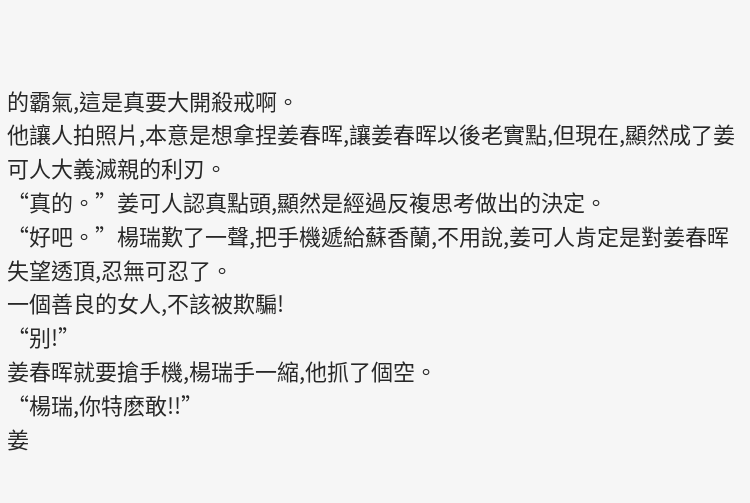的霸氣,這是真要大開殺戒啊。
他讓人拍照片,本意是想拿捏姜春晖,讓姜春晖以後老實點,但現在,顯然成了姜可人大義滅親的利刃。
“真的。”姜可人認真點頭,顯然是經過反複思考做出的決定。
“好吧。”楊瑞歎了一聲,把手機遞給蘇香蘭,不用說,姜可人肯定是對姜春晖失望透頂,忍無可忍了。
一個善良的女人,不該被欺騙!
“别!”
姜春晖就要搶手機,楊瑞手一縮,他抓了個空。
“楊瑞,你特麽敢!!”
姜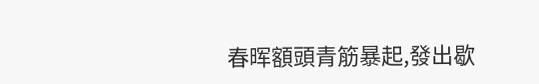春晖額頭青筋暴起,發出歇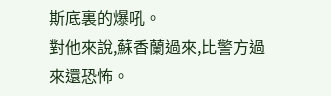斯底裏的爆吼。
對他來說,蘇香蘭過來,比警方過來還恐怖。